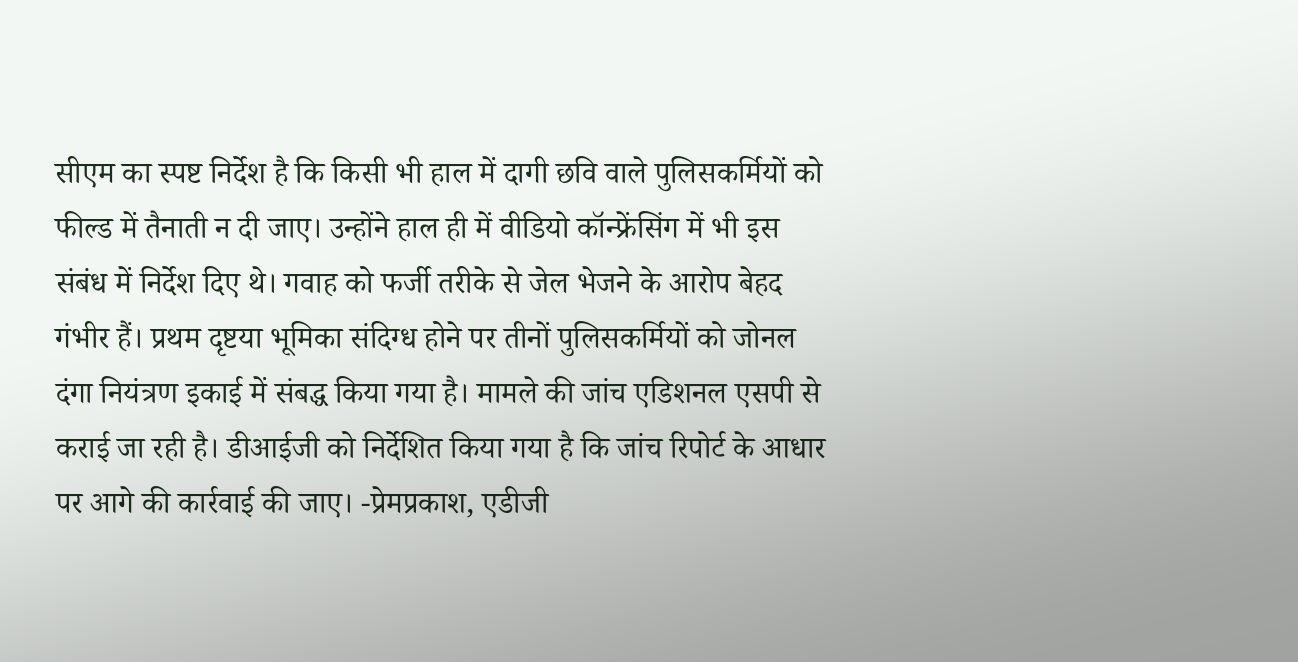सीएम का स्पष्ट निर्देश है कि किसी भी हाल में दागी छवि वाले पुलिसकर्मियों को फील्ड में तैनाती न दी जाए। उन्होंने हाल ही में वीडियो कॉन्फ्रेंसिंग में भी इस संबंध में निर्देश दिए थे। गवाह को फर्जी तरीके से जेल भेजने के आरोप बेहद गंभीर हैं। प्रथम दृष्टया भूमिका संदिग्ध होने पर तीनों पुलिसकर्मियों को जोनल दंगा नियंत्रण इकाई में संबद्ध किया गया है। मामले की जांच एडिशनल एसपी से कराई जा रही है। डीआईजी को निर्देशित किया गया है कि जांच रिपोर्ट के आधार पर आगे की कार्रवाई की जाए। -प्रेमप्रकाश, एडीजी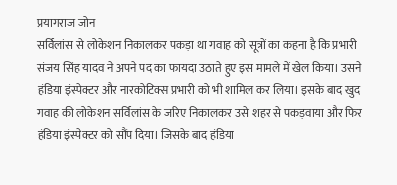प्रयागराज जोन
सर्विलांस से लोकेशन निकालकर पकड़ा था गवाह को सूत्रों का कहना है कि प्रभारी संजय सिंह यादव ने अपने पद का फायदा उठाते हुए इस मामले में खेल किया। उसने हंडिया इंस्पेक्टर और नारकोटिक्स प्रभारी को भी शामिल कर लिया। इसके बाद खुद गवाह की लोकेशन सर्विलांस के जरिए निकालकर उसे शहर से पकड़वाया और फिर हंडिया इंस्पेक्टर को सौंप दिया। जिसके बाद हंडिया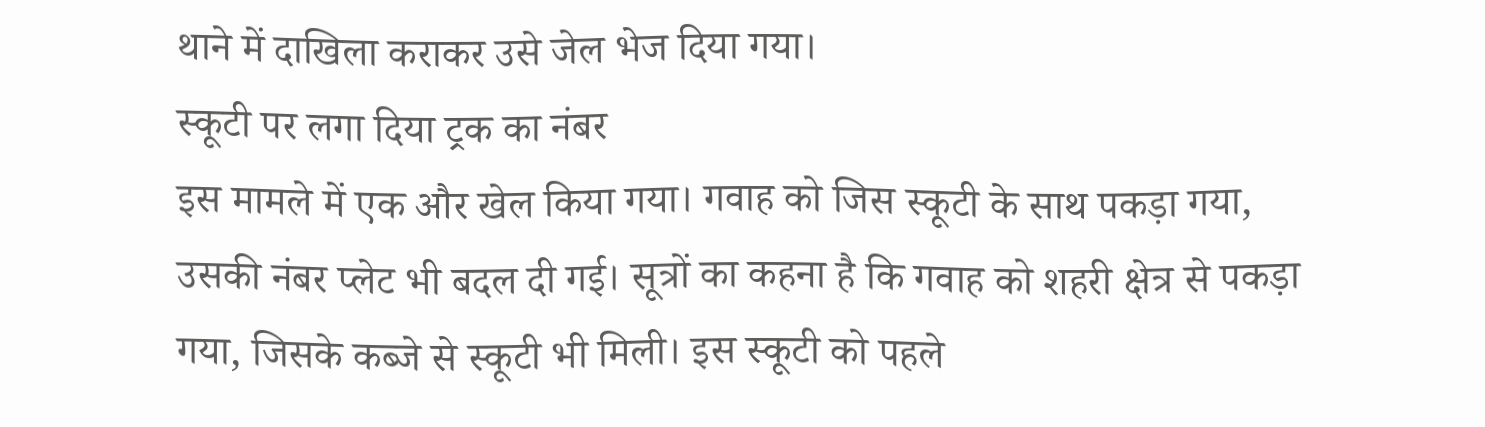थाने में दाखिला कराकर उसे जेल भेज दिया गया।
स्कूटी पर लगा दिया ट्रक का नंबर
इस मामले में एक और खेल किया गया। गवाह को जिस स्कूटी के साथ पकड़ा गया, उसकी नंबर प्लेट भी बदल दी गई। सूत्रों का कहना है कि गवाह को शहरी क्षेत्र से पकड़ा गया, जिसके कब्जे से स्कूटी भी मिली। इस स्कूटी को पहले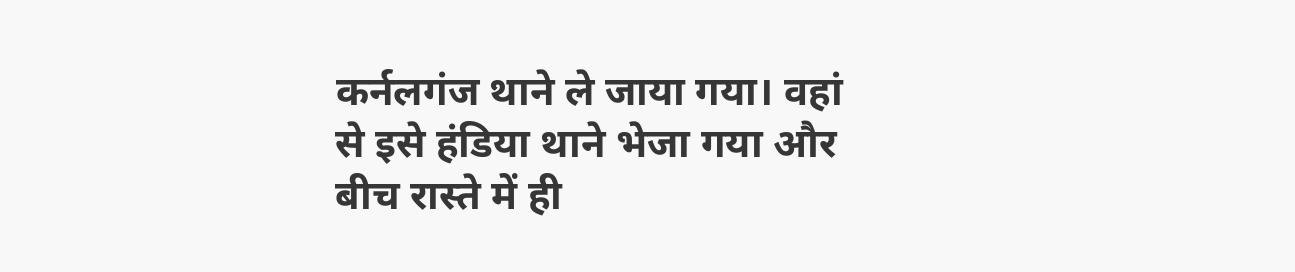कर्नलगंज थाने ले जाया गया। वहां से इसे हंडिया थाने भेजा गया और बीच रास्ते में ही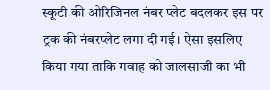स्कूटी की ओरिजिनल नंबर प्लेट बदलकर इस पर ट्रक की नंबरप्लेट लगा दी गई। ऐसा इसलिए किया गया ताकि गवाह को जालसाजी का भी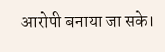आरोपी बनाया जा सके।